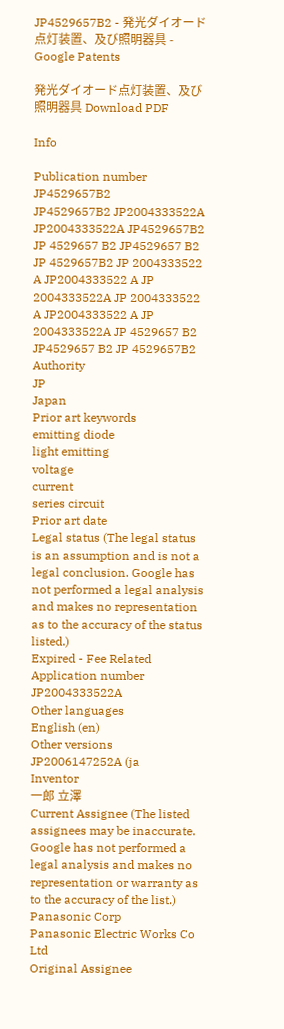JP4529657B2 - 発光ダイオード点灯装置、及び照明器具 - Google Patents

発光ダイオード点灯装置、及び照明器具 Download PDF

Info

Publication number
JP4529657B2
JP4529657B2 JP2004333522A JP2004333522A JP4529657B2 JP 4529657 B2 JP4529657 B2 JP 4529657B2 JP 2004333522 A JP2004333522 A JP 2004333522A JP 2004333522 A JP2004333522 A JP 2004333522A JP 4529657 B2 JP4529657 B2 JP 4529657B2
Authority
JP
Japan
Prior art keywords
emitting diode
light emitting
voltage
current
series circuit
Prior art date
Legal status (The legal status is an assumption and is not a legal conclusion. Google has not performed a legal analysis and makes no representation as to the accuracy of the status listed.)
Expired - Fee Related
Application number
JP2004333522A
Other languages
English (en)
Other versions
JP2006147252A (ja
Inventor
一郎 立澤
Current Assignee (The listed assignees may be inaccurate. Google has not performed a legal analysis and makes no representation or warranty as to the accuracy of the list.)
Panasonic Corp
Panasonic Electric Works Co Ltd
Original Assignee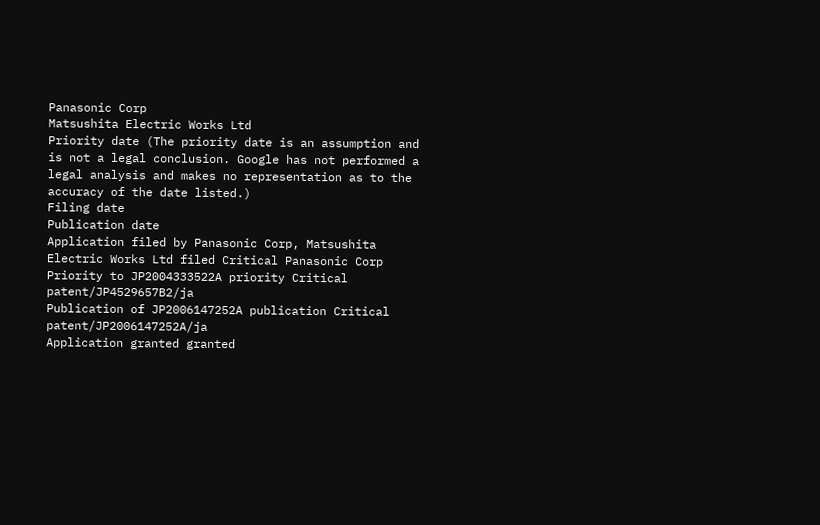Panasonic Corp
Matsushita Electric Works Ltd
Priority date (The priority date is an assumption and is not a legal conclusion. Google has not performed a legal analysis and makes no representation as to the accuracy of the date listed.)
Filing date
Publication date
Application filed by Panasonic Corp, Matsushita Electric Works Ltd filed Critical Panasonic Corp
Priority to JP2004333522A priority Critical patent/JP4529657B2/ja
Publication of JP2006147252A publication Critical patent/JP2006147252A/ja
Application granted granted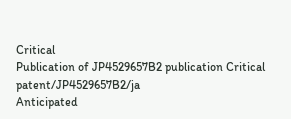Critical
Publication of JP4529657B2 publication Critical patent/JP4529657B2/ja
Anticipated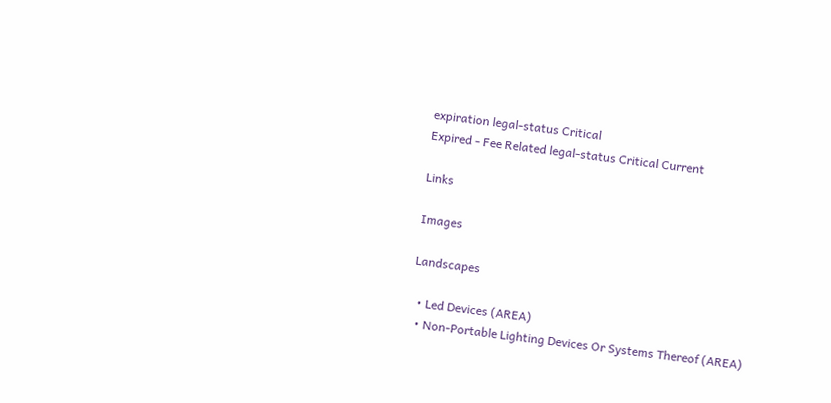expiration legal-status Critical
Expired - Fee Related legal-status Critical Current

Links

Images

Landscapes

  • Led Devices (AREA)
  • Non-Portable Lighting Devices Or Systems Thereof (AREA)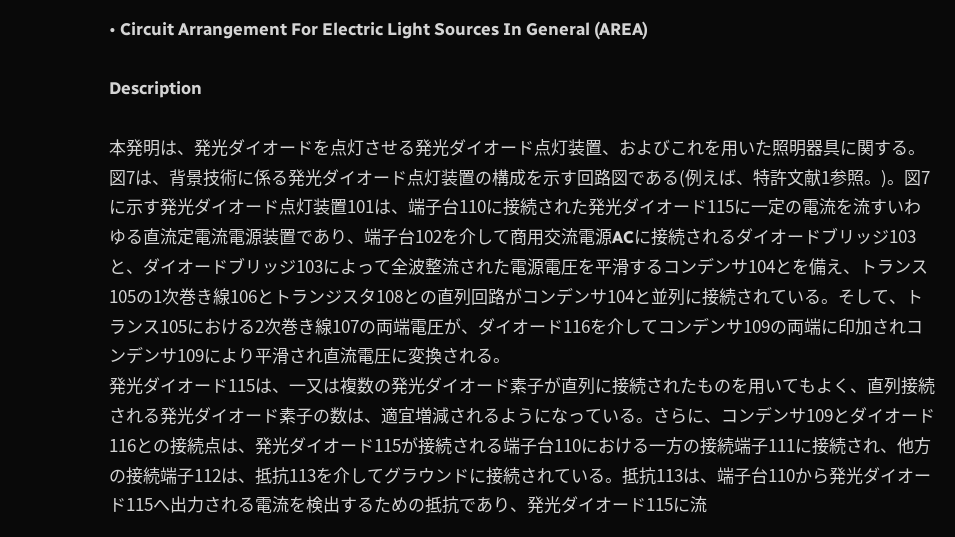• Circuit Arrangement For Electric Light Sources In General (AREA)

Description

本発明は、発光ダイオードを点灯させる発光ダイオード点灯装置、およびこれを用いた照明器具に関する。
図7は、背景技術に係る発光ダイオード点灯装置の構成を示す回路図である(例えば、特許文献1参照。)。図7に示す発光ダイオード点灯装置101は、端子台110に接続された発光ダイオード115に一定の電流を流すいわゆる直流定電流電源装置であり、端子台102を介して商用交流電源ACに接続されるダイオードブリッジ103と、ダイオードブリッジ103によって全波整流された電源電圧を平滑するコンデンサ104とを備え、トランス105の1次巻き線106とトランジスタ108との直列回路がコンデンサ104と並列に接続されている。そして、トランス105における2次巻き線107の両端電圧が、ダイオード116を介してコンデンサ109の両端に印加されコンデンサ109により平滑され直流電圧に変換される。
発光ダイオード115は、一又は複数の発光ダイオード素子が直列に接続されたものを用いてもよく、直列接続される発光ダイオード素子の数は、適宜増減されるようになっている。さらに、コンデンサ109とダイオード116との接続点は、発光ダイオード115が接続される端子台110における一方の接続端子111に接続され、他方の接続端子112は、抵抗113を介してグラウンドに接続されている。抵抗113は、端子台110から発光ダイオード115へ出力される電流を検出するための抵抗であり、発光ダイオード115に流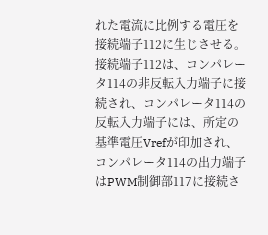れた電流に比例する電圧を接続端子112に生じさせる。
接続端子112は、コンパレータ114の非反転入力端子に接続され、コンパレータ114の反転入力端子には、所定の基準電圧Vrefが印加され、コンパレータ114の出力端子はPWM制御部117に接続さ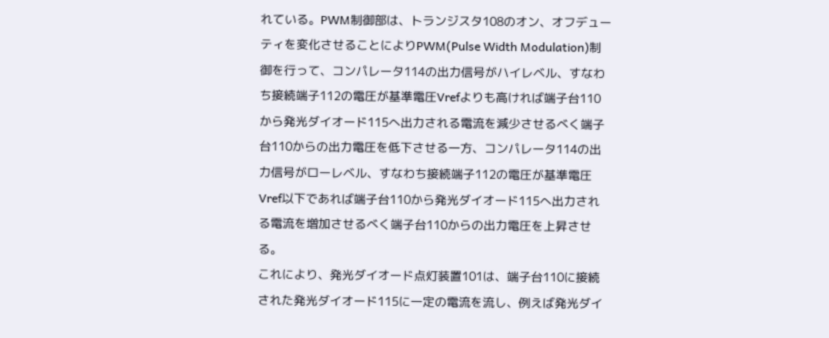れている。PWM制御部は、トランジスタ108のオン、オフデューティを変化させることによりPWM(Pulse Width Modulation)制御を行って、コンパレータ114の出力信号がハイレベル、すなわち接続端子112の電圧が基準電圧Vrefよりも高ければ端子台110から発光ダイオード115へ出力される電流を減少させるべく端子台110からの出力電圧を低下させる一方、コンパレータ114の出力信号がローレベル、すなわち接続端子112の電圧が基準電圧Vref以下であれば端子台110から発光ダイオード115へ出力される電流を増加させるべく端子台110からの出力電圧を上昇させる。
これにより、発光ダイオード点灯装置101は、端子台110に接続された発光ダイオード115に一定の電流を流し、例えば発光ダイ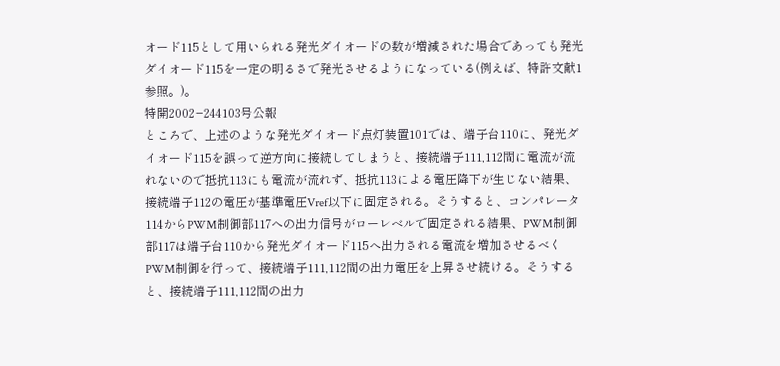オード115として用いられる発光ダイオードの数が増減された場合であっても発光ダイオード115を一定の明るさで発光させるようになっている(例えば、特許文献1参照。)。
特開2002−244103号公報
ところで、上述のような発光ダイオード点灯装置101では、端子台110に、発光ダイオード115を誤って逆方向に接続してしまうと、接続端子111,112間に電流が流れないので抵抗113にも電流が流れず、抵抗113による電圧降下が生じない結果、接続端子112の電圧が基準電圧Vref以下に固定される。そうすると、コンパレータ114からPWM制御部117への出力信号がローレベルで固定される結果、PWM制御部117は端子台110から発光ダイオード115へ出力される電流を増加させるべくPWM制御を行って、接続端子111,112間の出力電圧を上昇させ続ける。そうすると、接続端子111,112間の出力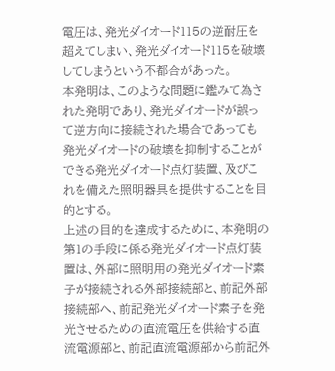電圧は、発光ダイオード115の逆耐圧を超えてしまい、発光ダイオード115を破壊してしまうという不都合があった。
本発明は、このような問題に鑑みて為された発明であり、発光ダイオードが誤って逆方向に接続された場合であっても発光ダイオードの破壊を抑制することができる発光ダイオード点灯装置、及びこれを備えた照明器具を提供することを目的とする。
上述の目的を達成するために、本発明の第1の手段に係る発光ダイオード点灯装置は、外部に照明用の発光ダイオード素子が接続される外部接続部と、前記外部接続部へ、前記発光ダイオード素子を発光させるための直流電圧を供給する直流電源部と、前記直流電源部から前記外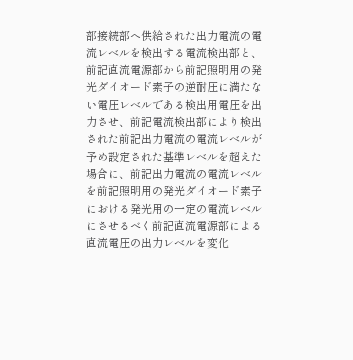部接続部へ供給された出力電流の電流レベルを検出する電流検出部と、前記直流電源部から前記照明用の発光ダイオード素子の逆耐圧に満たない電圧レベルである検出用電圧を出力させ、前記電流検出部により検出された前記出力電流の電流レベルが予め設定された基準レベルを超えた場合に、前記出力電流の電流レベルを前記照明用の発光ダイオード素子における発光用の一定の電流レベルにさせるべく前記直流電源部による直流電圧の出力レベルを変化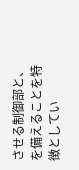させる制御部と、を備えることを特徴としてい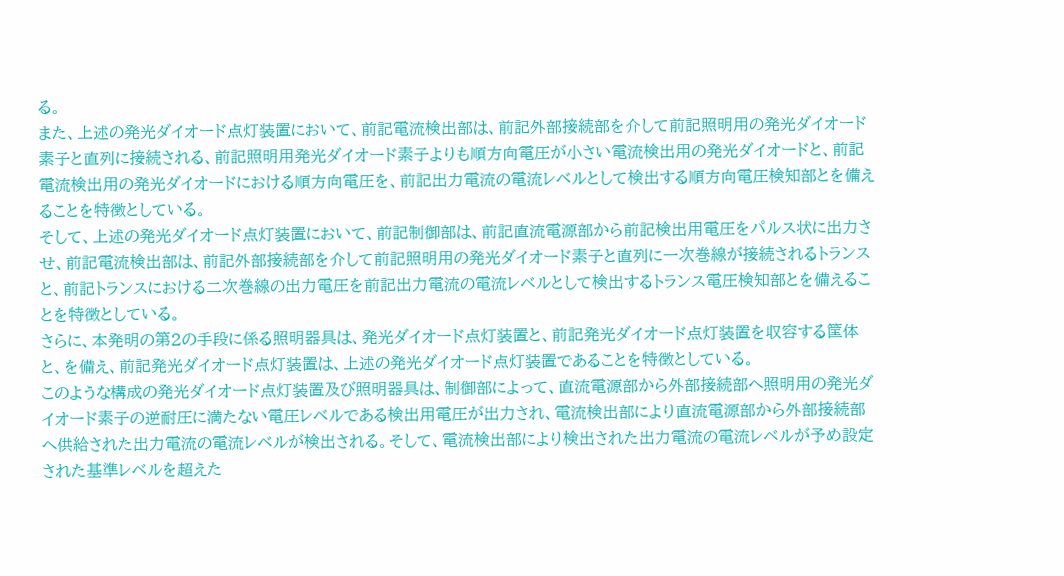る。
また、上述の発光ダイオード点灯装置において、前記電流検出部は、前記外部接続部を介して前記照明用の発光ダイオード素子と直列に接続される、前記照明用発光ダイオード素子よりも順方向電圧が小さい電流検出用の発光ダイオードと、前記電流検出用の発光ダイオードにおける順方向電圧を、前記出力電流の電流レベルとして検出する順方向電圧検知部とを備えることを特徴としている。
そして、上述の発光ダイオード点灯装置において、前記制御部は、前記直流電源部から前記検出用電圧をパルス状に出力させ、前記電流検出部は、前記外部接続部を介して前記照明用の発光ダイオード素子と直列に一次巻線が接続されるトランスと、前記トランスにおける二次巻線の出力電圧を前記出力電流の電流レベルとして検出するトランス電圧検知部とを備えることを特徴としている。
さらに、本発明の第2の手段に係る照明器具は、発光ダイオード点灯装置と、前記発光ダイオード点灯装置を収容する筐体と、を備え、前記発光ダイオード点灯装置は、上述の発光ダイオード点灯装置であることを特徴としている。
このような構成の発光ダイオード点灯装置及び照明器具は、制御部によって、直流電源部から外部接続部へ照明用の発光ダイオード素子の逆耐圧に満たない電圧レベルである検出用電圧が出力され、電流検出部により直流電源部から外部接続部へ供給された出力電流の電流レベルが検出される。そして、電流検出部により検出された出力電流の電流レベルが予め設定された基準レベルを超えた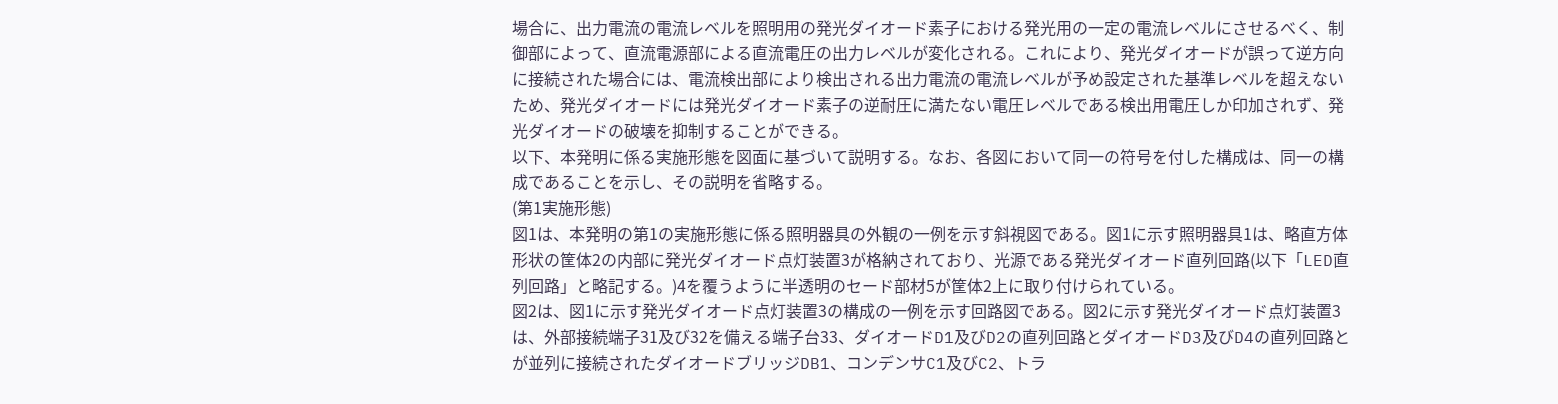場合に、出力電流の電流レベルを照明用の発光ダイオード素子における発光用の一定の電流レベルにさせるべく、制御部によって、直流電源部による直流電圧の出力レベルが変化される。これにより、発光ダイオードが誤って逆方向に接続された場合には、電流検出部により検出される出力電流の電流レベルが予め設定された基準レベルを超えないため、発光ダイオードには発光ダイオード素子の逆耐圧に満たない電圧レベルである検出用電圧しか印加されず、発光ダイオードの破壊を抑制することができる。
以下、本発明に係る実施形態を図面に基づいて説明する。なお、各図において同一の符号を付した構成は、同一の構成であることを示し、その説明を省略する。
(第1実施形態)
図1は、本発明の第1の実施形態に係る照明器具の外観の一例を示す斜視図である。図1に示す照明器具1は、略直方体形状の筐体2の内部に発光ダイオード点灯装置3が格納されており、光源である発光ダイオード直列回路(以下「LED直列回路」と略記する。)4を覆うように半透明のセード部材5が筐体2上に取り付けられている。
図2は、図1に示す発光ダイオード点灯装置3の構成の一例を示す回路図である。図2に示す発光ダイオード点灯装置3は、外部接続端子31及び32を備える端子台33、ダイオードD1及びD2の直列回路とダイオードD3及びD4の直列回路とが並列に接続されたダイオードブリッジDB1、コンデンサC1及びC2、トラ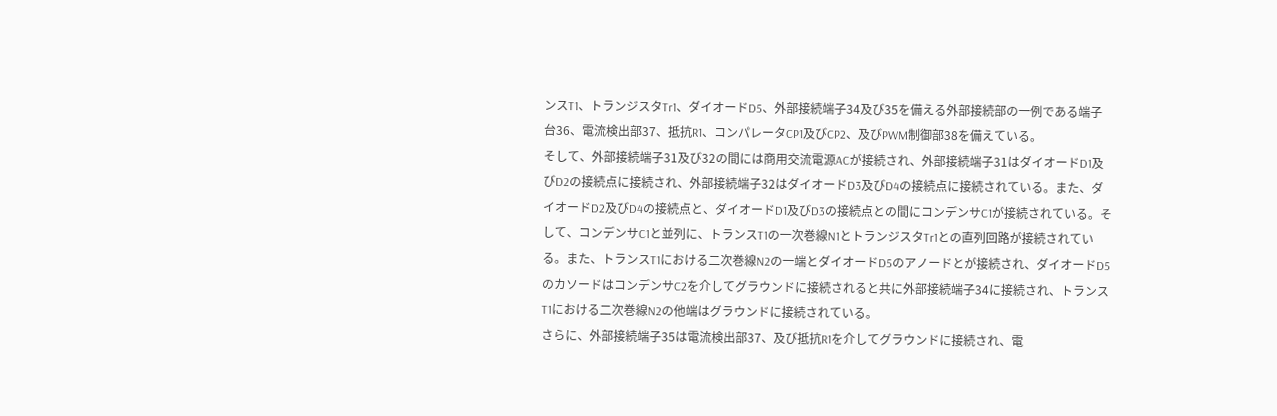ンスT1、トランジスタTr1、ダイオードD5、外部接続端子34及び35を備える外部接続部の一例である端子台36、電流検出部37、抵抗R1、コンパレータCP1及びCP2、及びPWM制御部38を備えている。
そして、外部接続端子31及び32の間には商用交流電源ACが接続され、外部接続端子31はダイオードD1及びD2の接続点に接続され、外部接続端子32はダイオードD3及びD4の接続点に接続されている。また、ダイオードD2及びD4の接続点と、ダイオードD1及びD3の接続点との間にコンデンサC1が接続されている。そして、コンデンサC1と並列に、トランスT1の一次巻線N1とトランジスタTr1との直列回路が接続されている。また、トランスT1における二次巻線N2の一端とダイオードD5のアノードとが接続され、ダイオードD5のカソードはコンデンサC2を介してグラウンドに接続されると共に外部接続端子34に接続され、トランスT1における二次巻線N2の他端はグラウンドに接続されている。
さらに、外部接続端子35は電流検出部37、及び抵抗R1を介してグラウンドに接続され、電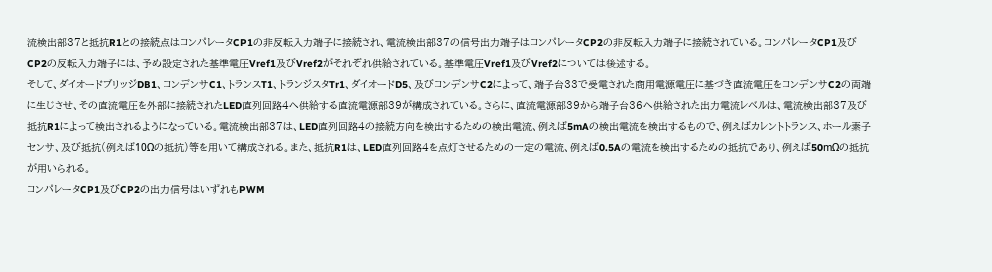流検出部37と抵抗R1との接続点はコンパレータCP1の非反転入力端子に接続され、電流検出部37の信号出力端子はコンパレータCP2の非反転入力端子に接続されている。コンパレータCP1及びCP2の反転入力端子には、予め設定された基準電圧Vref1及びVref2がそれぞれ供給されている。基準電圧Vref1及びVref2については後述する。
そして、ダイオードブリッジDB1、コンデンサC1、トランスT1、トランジスタTr1、ダイオードD5、及びコンデンサC2によって、端子台33で受電された商用電源電圧に基づき直流電圧をコンデンサC2の両端に生じさせ、その直流電圧を外部に接続されたLED直列回路4へ供給する直流電源部39が構成されている。さらに、直流電源部39から端子台36へ供給された出力電流レベルは、電流検出部37及び抵抗R1によって検出されるようになっている。電流検出部37は、LED直列回路4の接続方向を検出するための検出電流、例えば5mAの検出電流を検出するもので、例えばカレントトランス、ホール素子センサ、及び抵抗(例えば10Ωの抵抗)等を用いて構成される。また、抵抗R1は、LED直列回路4を点灯させるための一定の電流、例えば0.5Aの電流を検出するための抵抗であり、例えば50mΩの抵抗が用いられる。
コンパレータCP1及びCP2の出力信号はいずれもPWM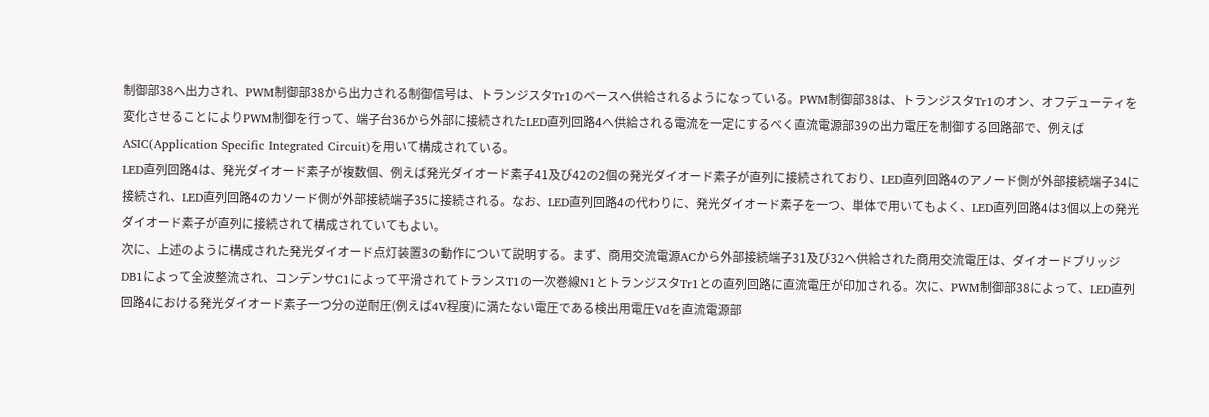制御部38へ出力され、PWM制御部38から出力される制御信号は、トランジスタTr1のベースへ供給されるようになっている。PWM制御部38は、トランジスタTr1のオン、オフデューティを変化させることによりPWM制御を行って、端子台36から外部に接続されたLED直列回路4へ供給される電流を一定にするべく直流電源部39の出力電圧を制御する回路部で、例えばASIC(Application Specific Integrated Circuit)を用いて構成されている。
LED直列回路4は、発光ダイオード素子が複数個、例えば発光ダイオード素子41及び42の2個の発光ダイオード素子が直列に接続されており、LED直列回路4のアノード側が外部接続端子34に接続され、LED直列回路4のカソード側が外部接続端子35に接続される。なお、LED直列回路4の代わりに、発光ダイオード素子を一つ、単体で用いてもよく、LED直列回路4は3個以上の発光ダイオード素子が直列に接続されて構成されていてもよい。
次に、上述のように構成された発光ダイオード点灯装置3の動作について説明する。まず、商用交流電源ACから外部接続端子31及び32へ供給された商用交流電圧は、ダイオードブリッジDB1によって全波整流され、コンデンサC1によって平滑されてトランスT1の一次巻線N1とトランジスタTr1との直列回路に直流電圧が印加される。次に、PWM制御部38によって、LED直列回路4における発光ダイオード素子一つ分の逆耐圧(例えば4V程度)に満たない電圧である検出用電圧Vdを直流電源部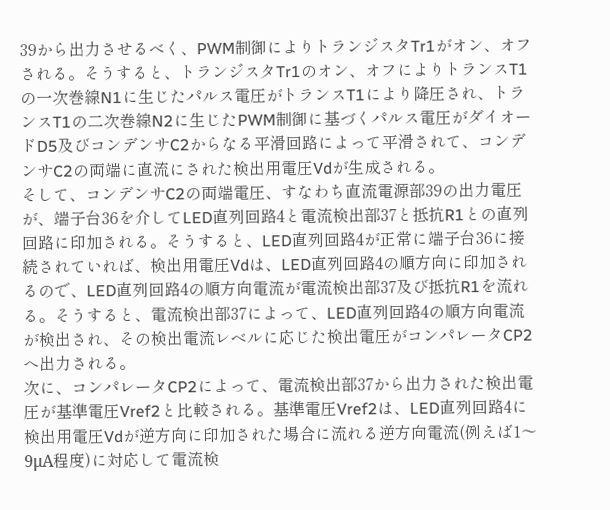39から出力させるべく、PWM制御によりトランジスタTr1がオン、オフされる。そうすると、トランジスタTr1のオン、オフによりトランスT1の一次巻線N1に生じたパルス電圧がトランスT1により降圧され、トランスT1の二次巻線N2に生じたPWM制御に基づくパルス電圧がダイオードD5及びコンデンサC2からなる平滑回路によって平滑されて、コンデンサC2の両端に直流にされた検出用電圧Vdが生成される。
そして、コンデンサC2の両端電圧、すなわち直流電源部39の出力電圧が、端子台36を介してLED直列回路4と電流検出部37と抵抗R1との直列回路に印加される。そうすると、LED直列回路4が正常に端子台36に接続されていれば、検出用電圧Vdは、LED直列回路4の順方向に印加されるので、LED直列回路4の順方向電流が電流検出部37及び抵抗R1を流れる。そうすると、電流検出部37によって、LED直列回路4の順方向電流が検出され、その検出電流レベルに応じた検出電圧がコンパレータCP2へ出力される。
次に、コンパレータCP2によって、電流検出部37から出力された検出電圧が基準電圧Vref2と比較される。基準電圧Vref2は、LED直列回路4に検出用電圧Vdが逆方向に印加された場合に流れる逆方向電流(例えば1〜9μA程度)に対応して電流検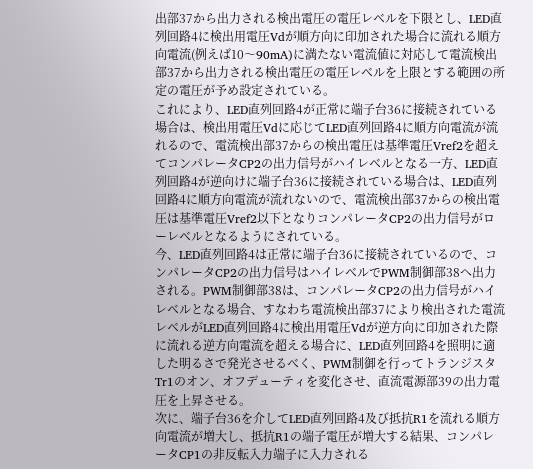出部37から出力される検出電圧の電圧レベルを下限とし、LED直列回路4に検出用電圧Vdが順方向に印加された場合に流れる順方向電流(例えば10〜90mA)に満たない電流値に対応して電流検出部37から出力される検出電圧の電圧レベルを上限とする範囲の所定の電圧が予め設定されている。
これにより、LED直列回路4が正常に端子台36に接続されている場合は、検出用電圧Vdに応じてLED直列回路4に順方向電流が流れるので、電流検出部37からの検出電圧は基準電圧Vref2を超えてコンパレータCP2の出力信号がハイレベルとなる一方、LED直列回路4が逆向けに端子台36に接続されている場合は、LED直列回路4に順方向電流が流れないので、電流検出部37からの検出電圧は基準電圧Vref2以下となりコンパレータCP2の出力信号がローレベルとなるようにされている。
今、LED直列回路4は正常に端子台36に接続されているので、コンパレータCP2の出力信号はハイレベルでPWM制御部38へ出力される。PWM制御部38は、コンパレータCP2の出力信号がハイレベルとなる場合、すなわち電流検出部37により検出された電流レベルがLED直列回路4に検出用電圧Vdが逆方向に印加された際に流れる逆方向電流を超える場合に、LED直列回路4を照明に適した明るさで発光させるべく、PWM制御を行ってトランジスタTr1のオン、オフデューティを変化させ、直流電源部39の出力電圧を上昇させる。
次に、端子台36を介してLED直列回路4及び抵抗R1を流れる順方向電流が増大し、抵抗R1の端子電圧が増大する結果、コンパレータCP1の非反転入力端子に入力される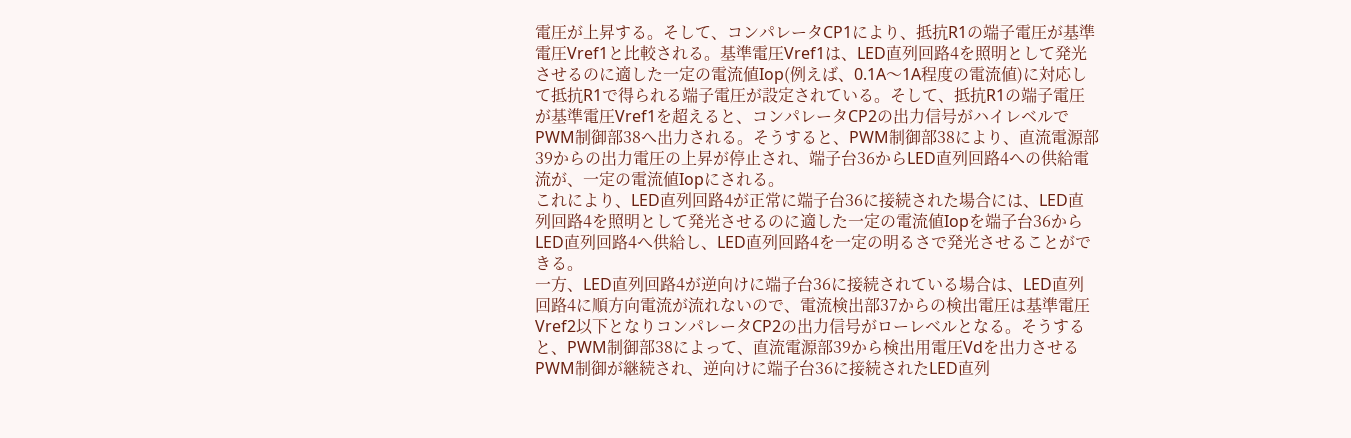電圧が上昇する。そして、コンパレータCP1により、抵抗R1の端子電圧が基準電圧Vref1と比較される。基準電圧Vref1は、LED直列回路4を照明として発光させるのに適した一定の電流値Iop(例えば、0.1A〜1A程度の電流値)に対応して抵抗R1で得られる端子電圧が設定されている。そして、抵抗R1の端子電圧が基準電圧Vref1を超えると、コンパレータCP2の出力信号がハイレベルでPWM制御部38へ出力される。そうすると、PWM制御部38により、直流電源部39からの出力電圧の上昇が停止され、端子台36からLED直列回路4への供給電流が、一定の電流値Iopにされる。
これにより、LED直列回路4が正常に端子台36に接続された場合には、LED直列回路4を照明として発光させるのに適した一定の電流値Iopを端子台36からLED直列回路4へ供給し、LED直列回路4を一定の明るさで発光させることができる。
一方、LED直列回路4が逆向けに端子台36に接続されている場合は、LED直列回路4に順方向電流が流れないので、電流検出部37からの検出電圧は基準電圧Vref2以下となりコンパレータCP2の出力信号がローレベルとなる。そうすると、PWM制御部38によって、直流電源部39から検出用電圧Vdを出力させるPWM制御が継続され、逆向けに端子台36に接続されたLED直列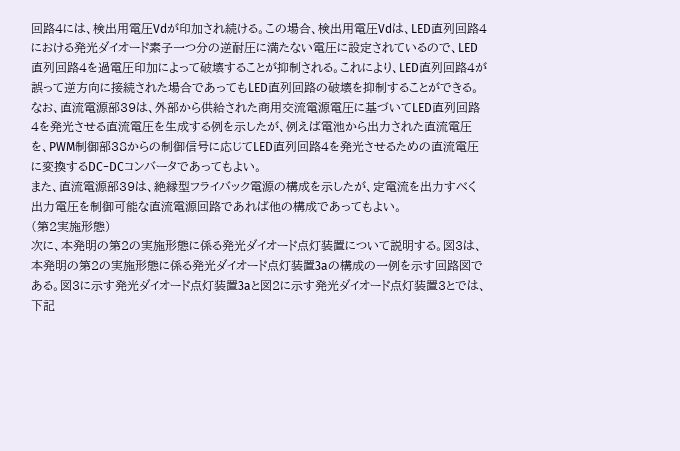回路4には、検出用電圧Vdが印加され続ける。この場合、検出用電圧Vdは、LED直列回路4における発光ダイオード素子一つ分の逆耐圧に満たない電圧に設定されているので、LED直列回路4を過電圧印加によって破壊することが抑制される。これにより、LED直列回路4が誤って逆方向に接続された場合であってもLED直列回路の破壊を抑制することができる。
なお、直流電源部39は、外部から供給された商用交流電源電圧に基づいてLED直列回路4を発光させる直流電圧を生成する例を示したが、例えば電池から出力された直流電圧を、PWM制御部38からの制御信号に応じてLED直列回路4を発光させるための直流電圧に変換するDC−DCコンバータであってもよい。
また、直流電源部39は、絶縁型フライバック電源の構成を示したが、定電流を出力すべく出力電圧を制御可能な直流電源回路であれば他の構成であってもよい。
(第2実施形態)
次に、本発明の第2の実施形態に係る発光ダイオード点灯装置について説明する。図3は、本発明の第2の実施形態に係る発光ダイオード点灯装置3aの構成の一例を示す回路図である。図3に示す発光ダイオード点灯装置3aと図2に示す発光ダイオード点灯装置3とでは、下記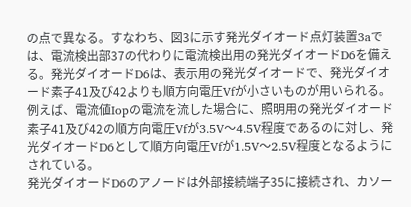の点で異なる。すなわち、図3に示す発光ダイオード点灯装置3aでは、電流検出部37の代わりに電流検出用の発光ダイオードD6を備える。発光ダイオードD6は、表示用の発光ダイオードで、発光ダイオード素子41及び42よりも順方向電圧Vfが小さいものが用いられる。例えば、電流値Iopの電流を流した場合に、照明用の発光ダイオード素子41及び42の順方向電圧Vfが3.5V〜4.5V程度であるのに対し、発光ダイオードD6として順方向電圧Vfが1.5V〜2.5V程度となるようにされている。
発光ダイオードD6のアノードは外部接続端子35に接続され、カソー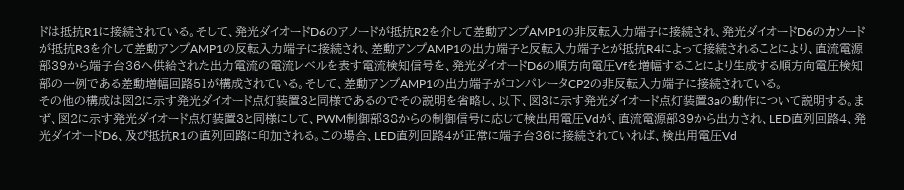ドは抵抗R1に接続されている。そして、発光ダイオードD6のアノードが抵抗R2を介して差動アンプAMP1の非反転入力端子に接続され、発光ダイオードD6のカソードが抵抗R3を介して差動アンプAMP1の反転入力端子に接続され、差動アンプAMP1の出力端子と反転入力端子とが抵抗R4によって接続されることにより、直流電源部39から端子台36へ供給された出力電流の電流レベルを表す電流検知信号を、発光ダイオードD6の順方向電圧Vfを増幅することにより生成する順方向電圧検知部の一例である差動増幅回路51が構成されている。そして、差動アンプAMP1の出力端子がコンパレータCP2の非反転入力端子に接続されている。
その他の構成は図2に示す発光ダイオード点灯装置3と同様であるのでその説明を省略し、以下、図3に示す発光ダイオード点灯装置3aの動作について説明する。まず、図2に示す発光ダイオード点灯装置3と同様にして、PWM制御部38からの制御信号に応じて検出用電圧Vdが、直流電源部39から出力され、LED直列回路4、発光ダイオードD6、及び抵抗R1の直列回路に印加される。この場合、LED直列回路4が正常に端子台36に接続されていれば、検出用電圧Vd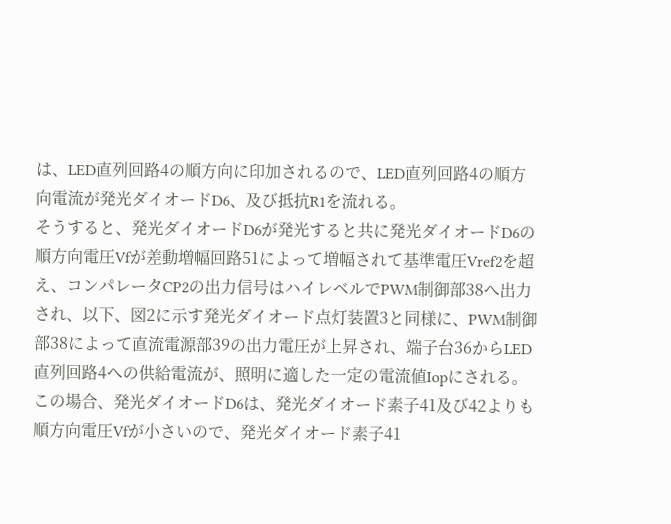は、LED直列回路4の順方向に印加されるので、LED直列回路4の順方向電流が発光ダイオードD6、及び抵抗R1を流れる。
そうすると、発光ダイオードD6が発光すると共に発光ダイオードD6の順方向電圧Vfが差動増幅回路51によって増幅されて基準電圧Vref2を超え、コンパレータCP2の出力信号はハイレベルでPWM制御部38へ出力され、以下、図2に示す発光ダイオード点灯装置3と同様に、PWM制御部38によって直流電源部39の出力電圧が上昇され、端子台36からLED直列回路4への供給電流が、照明に適した一定の電流値Iopにされる。
この場合、発光ダイオードD6は、発光ダイオード素子41及び42よりも順方向電圧Vfが小さいので、発光ダイオード素子41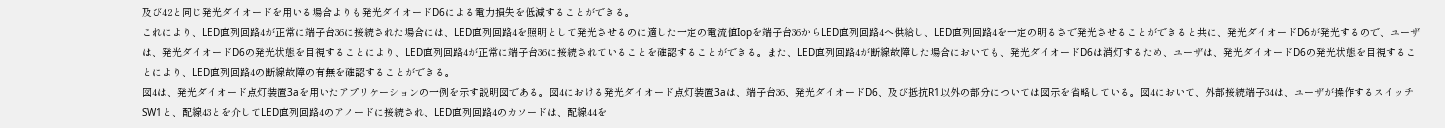及び42と同じ発光ダイオードを用いる場合よりも発光ダイオードD6による電力損失を低減することができる。
これにより、LED直列回路4が正常に端子台36に接続された場合には、LED直列回路4を照明として発光させるのに適した一定の電流値Iopを端子台36からLED直列回路4へ供給し、LED直列回路4を一定の明るさで発光させることができると共に、発光ダイオードD6が発光するので、ユーザは、発光ダイオードD6の発光状態を目視することにより、LED直列回路4が正常に端子台36に接続されていることを確認することができる。また、LED直列回路4が断線故障した場合においても、発光ダイオードD6は消灯するため、ユーザは、発光ダイオードD6の発光状態を目視することにより、LED直列回路4の断線故障の有無を確認することができる。
図4は、発光ダイオード点灯装置3aを用いたアプリケーションの一例を示す説明図である。図4における発光ダイオード点灯装置3aは、端子台36、発光ダイオードD6、及び抵抗R1以外の部分については図示を省略している。図4において、外部接続端子34は、ユーザが操作するスイッチSW1と、配線43とを介してLED直列回路4のアノードに接続され、LED直列回路4のカソードは、配線44を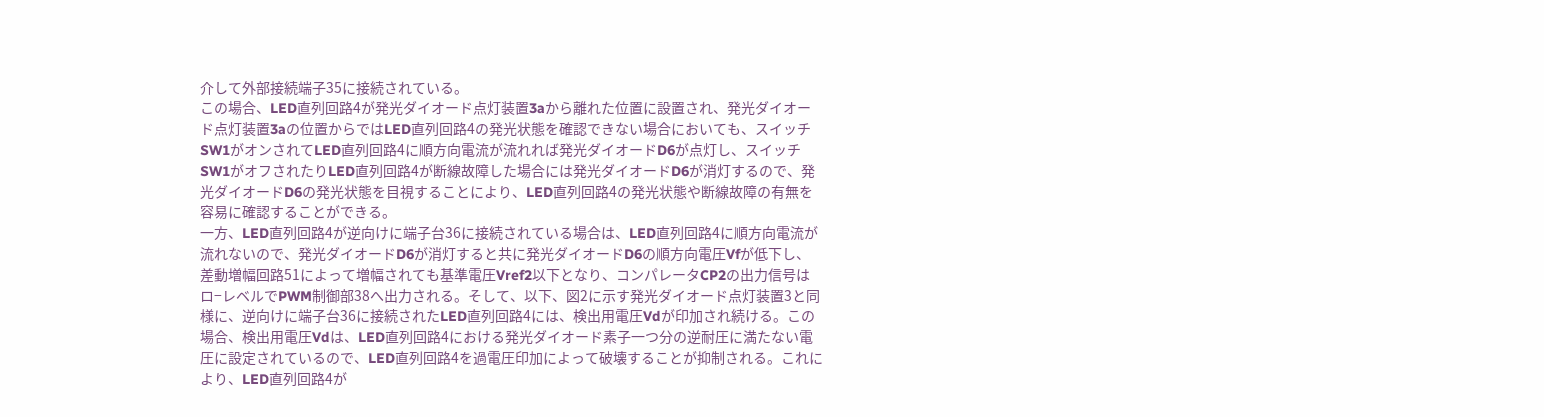介して外部接続端子35に接続されている。
この場合、LED直列回路4が発光ダイオード点灯装置3aから離れた位置に設置され、発光ダイオード点灯装置3aの位置からではLED直列回路4の発光状態を確認できない場合においても、スイッチSW1がオンされてLED直列回路4に順方向電流が流れれば発光ダイオードD6が点灯し、スイッチSW1がオフされたりLED直列回路4が断線故障した場合には発光ダイオードD6が消灯するので、発光ダイオードD6の発光状態を目視することにより、LED直列回路4の発光状態や断線故障の有無を容易に確認することができる。
一方、LED直列回路4が逆向けに端子台36に接続されている場合は、LED直列回路4に順方向電流が流れないので、発光ダイオードD6が消灯すると共に発光ダイオードD6の順方向電圧Vfが低下し、差動増幅回路51によって増幅されても基準電圧Vref2以下となり、コンパレータCP2の出力信号はロ−レベルでPWM制御部38へ出力される。そして、以下、図2に示す発光ダイオード点灯装置3と同様に、逆向けに端子台36に接続されたLED直列回路4には、検出用電圧Vdが印加され続ける。この場合、検出用電圧Vdは、LED直列回路4における発光ダイオード素子一つ分の逆耐圧に満たない電圧に設定されているので、LED直列回路4を過電圧印加によって破壊することが抑制される。これにより、LED直列回路4が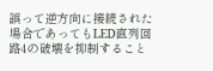誤って逆方向に接続された場合であってもLED直列回路4の破壊を抑制すること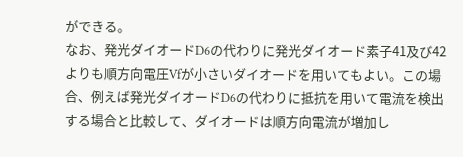ができる。
なお、発光ダイオードD6の代わりに発光ダイオード素子41及び42よりも順方向電圧Vfが小さいダイオードを用いてもよい。この場合、例えば発光ダイオードD6の代わりに抵抗を用いて電流を検出する場合と比較して、ダイオードは順方向電流が増加し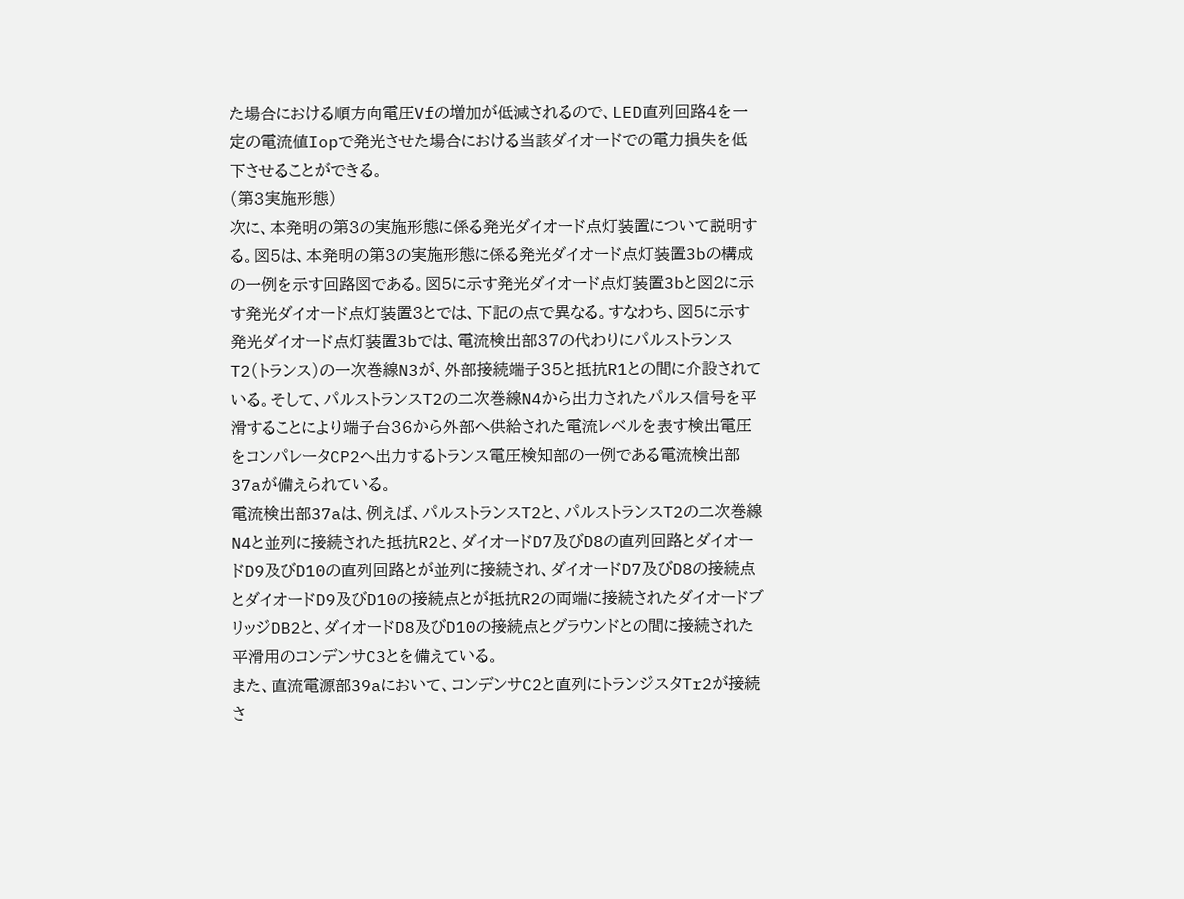た場合における順方向電圧Vfの増加が低減されるので、LED直列回路4を一定の電流値Iopで発光させた場合における当該ダイオードでの電力損失を低下させることができる。
(第3実施形態)
次に、本発明の第3の実施形態に係る発光ダイオード点灯装置について説明する。図5は、本発明の第3の実施形態に係る発光ダイオード点灯装置3bの構成の一例を示す回路図である。図5に示す発光ダイオード点灯装置3bと図2に示す発光ダイオード点灯装置3とでは、下記の点で異なる。すなわち、図5に示す発光ダイオード点灯装置3bでは、電流検出部37の代わりにパルストランスT2(トランス)の一次巻線N3が、外部接続端子35と抵抗R1との間に介設されている。そして、パルストランスT2の二次巻線N4から出力されたパルス信号を平滑することにより端子台36から外部へ供給された電流レベルを表す検出電圧をコンパレータCP2へ出力するトランス電圧検知部の一例である電流検出部37aが備えられている。
電流検出部37aは、例えば、パルストランスT2と、パルストランスT2の二次巻線N4と並列に接続された抵抗R2と、ダイオードD7及びD8の直列回路とダイオードD9及びD10の直列回路とが並列に接続され、ダイオードD7及びD8の接続点とダイオードD9及びD10の接続点とが抵抗R2の両端に接続されたダイオードブリッジDB2と、ダイオードD8及びD10の接続点とグラウンドとの間に接続された平滑用のコンデンサC3とを備えている。
また、直流電源部39aにおいて、コンデンサC2と直列にトランジスタTr2が接続さ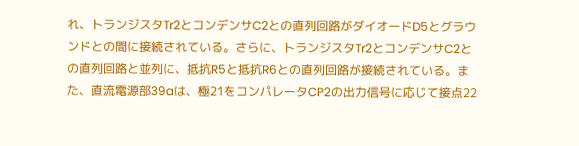れ、トランジスタTr2とコンデンサC2との直列回路がダイオードD5とグラウンドとの間に接続されている。さらに、トランジスタTr2とコンデンサC2との直列回路と並列に、抵抗R5と抵抗R6との直列回路が接続されている。また、直流電源部39aは、極21をコンパレータCP2の出力信号に応じて接点22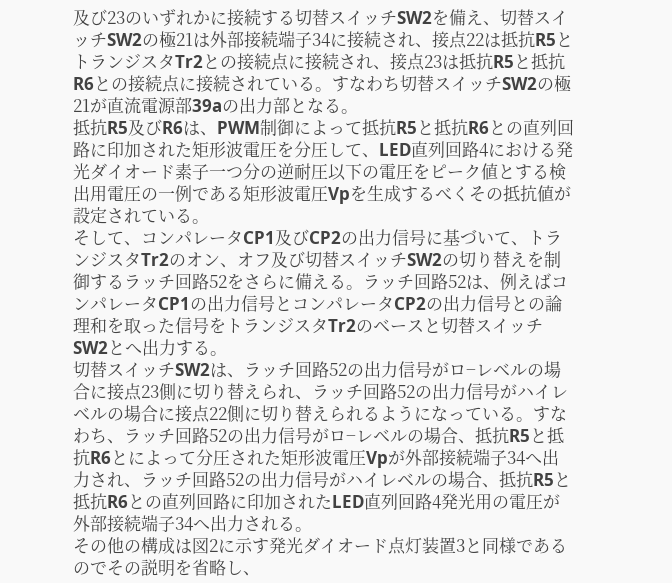及び23のいずれかに接続する切替スイッチSW2を備え、切替スイッチSW2の極21は外部接続端子34に接続され、接点22は抵抗R5とトランジスタTr2との接続点に接続され、接点23は抵抗R5と抵抗R6との接続点に接続されている。すなわち切替スイッチSW2の極21が直流電源部39aの出力部となる。
抵抗R5及びR6は、PWM制御によって抵抗R5と抵抗R6との直列回路に印加された矩形波電圧を分圧して、LED直列回路4における発光ダイオード素子一つ分の逆耐圧以下の電圧をピーク値とする検出用電圧の一例である矩形波電圧Vpを生成するべくその抵抗値が設定されている。
そして、コンパレータCP1及びCP2の出力信号に基づいて、トランジスタTr2のオン、オフ及び切替スイッチSW2の切り替えを制御するラッチ回路52をさらに備える。ラッチ回路52は、例えばコンパレータCP1の出力信号とコンパレータCP2の出力信号との論理和を取った信号をトランジスタTr2のベースと切替スイッチSW2とへ出力する。
切替スイッチSW2は、ラッチ回路52の出力信号がロ−レベルの場合に接点23側に切り替えられ、ラッチ回路52の出力信号がハイレベルの場合に接点22側に切り替えられるようになっている。すなわち、ラッチ回路52の出力信号がロ−レベルの場合、抵抗R5と抵抗R6とによって分圧された矩形波電圧Vpが外部接続端子34へ出力され、ラッチ回路52の出力信号がハイレベルの場合、抵抗R5と抵抗R6との直列回路に印加されたLED直列回路4発光用の電圧が外部接続端子34へ出力される。
その他の構成は図2に示す発光ダイオード点灯装置3と同様であるのでその説明を省略し、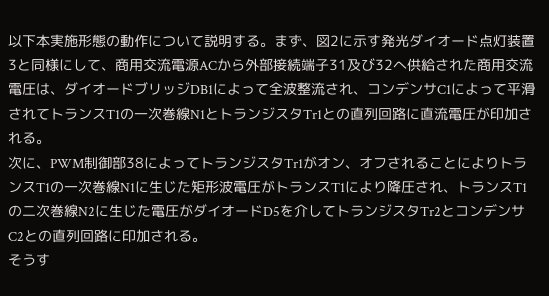以下本実施形態の動作について説明する。まず、図2に示す発光ダイオード点灯装置3と同様にして、商用交流電源ACから外部接続端子31及び32へ供給された商用交流電圧は、ダイオードブリッジDB1によって全波整流され、コンデンサC1によって平滑されてトランスT1の一次巻線N1とトランジスタTr1との直列回路に直流電圧が印加される。
次に、PWM制御部38によってトランジスタTr1がオン、オフされることによりトランスT1の一次巻線N1に生じた矩形波電圧がトランスT1により降圧され、トランスT1の二次巻線N2に生じた電圧がダイオードD5を介してトランジスタTr2とコンデンサC2との直列回路に印加される。
そうす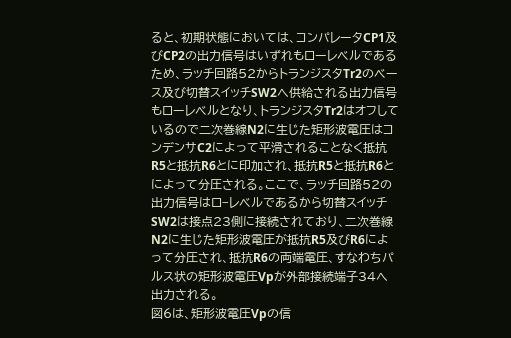ると、初期状態においては、コンパレータCP1及びCP2の出力信号はいずれもローレベルであるため、ラッチ回路52からトランジスタTr2のベース及び切替スイッチSW2へ供給される出力信号もローレベルとなり、トランジスタTr2はオフしているので二次巻線N2に生じた矩形波電圧はコンデンサC2によって平滑されることなく抵抗R5と抵抗R6とに印加され、抵抗R5と抵抗R6とによって分圧される。ここで、ラッチ回路52の出力信号はロ−レベルであるから切替スイッチSW2は接点23側に接続されており、二次巻線N2に生じた矩形波電圧が抵抗R5及びR6によって分圧され、抵抗R6の両端電圧、すなわちパルス状の矩形波電圧Vpが外部接続端子34へ出力される。
図6は、矩形波電圧Vpの信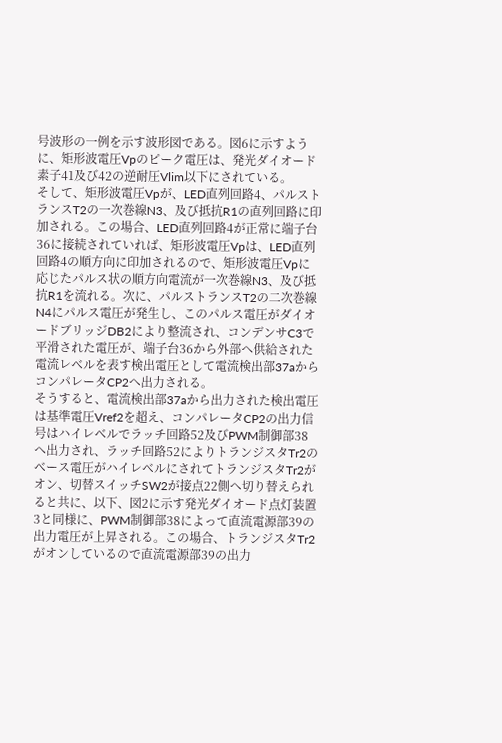号波形の一例を示す波形図である。図6に示すように、矩形波電圧Vpのピーク電圧は、発光ダイオード素子41及び42の逆耐圧Vlim以下にされている。
そして、矩形波電圧Vpが、LED直列回路4、パルストランスT2の一次巻線N3、及び抵抗R1の直列回路に印加される。この場合、LED直列回路4が正常に端子台36に接続されていれば、矩形波電圧Vpは、LED直列回路4の順方向に印加されるので、矩形波電圧Vpに応じたパルス状の順方向電流が一次巻線N3、及び抵抗R1を流れる。次に、パルストランスT2の二次巻線N4にパルス電圧が発生し、このパルス電圧がダイオードブリッジDB2により整流され、コンデンサC3で平滑された電圧が、端子台36から外部へ供給された電流レベルを表す検出電圧として電流検出部37aからコンパレータCP2へ出力される。
そうすると、電流検出部37aから出力された検出電圧は基準電圧Vref2を超え、コンパレータCP2の出力信号はハイレベルでラッチ回路52及びPWM制御部38へ出力され、ラッチ回路52によりトランジスタTr2のベース電圧がハイレベルにされてトランジスタTr2がオン、切替スイッチSW2が接点22側へ切り替えられると共に、以下、図2に示す発光ダイオード点灯装置3と同様に、PWM制御部38によって直流電源部39の出力電圧が上昇される。この場合、トランジスタTr2がオンしているので直流電源部39の出力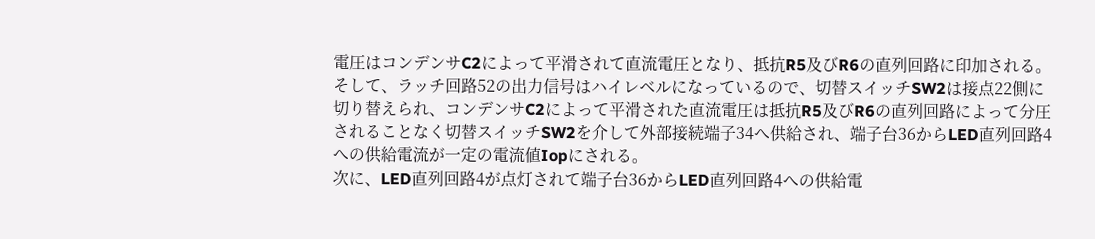電圧はコンデンサC2によって平滑されて直流電圧となり、抵抗R5及びR6の直列回路に印加される。
そして、ラッチ回路52の出力信号はハイレベルになっているので、切替スイッチSW2は接点22側に切り替えられ、コンデンサC2によって平滑された直流電圧は抵抗R5及びR6の直列回路によって分圧されることなく切替スイッチSW2を介して外部接続端子34へ供給され、端子台36からLED直列回路4への供給電流が一定の電流値Iopにされる。
次に、LED直列回路4が点灯されて端子台36からLED直列回路4への供給電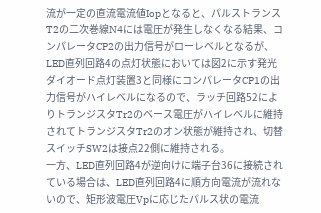流が一定の直流電流値Iopとなると、パルストランスT2の二次巻線N4には電圧が発生しなくなる結果、コンパレータCP2の出力信号がローレベルとなるが、LED直列回路4の点灯状態においては図2に示す発光ダイオード点灯装置3と同様にコンパレータCP1の出力信号がハイレベルになるので、ラッチ回路52によりトランジスタTr2のベース電圧がハイレベルに維持されてトランジスタTr2のオン状態が維持され、切替スイッチSW2は接点22側に維持される。
一方、LED直列回路4が逆向けに端子台36に接続されている場合は、LED直列回路4に順方向電流が流れないので、矩形波電圧Vpに応じたパルス状の電流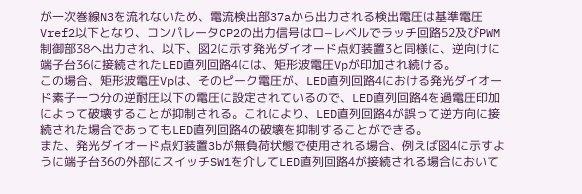が一次巻線N3を流れないため、電流検出部37aから出力される検出電圧は基準電圧Vref2以下となり、コンパレータCP2の出力信号はロ−レベルでラッチ回路52及びPWM制御部38へ出力され、以下、図2に示す発光ダイオード点灯装置3と同様に、逆向けに端子台36に接続されたLED直列回路4には、矩形波電圧Vpが印加され続ける。
この場合、矩形波電圧Vpは、そのピーク電圧が、LED直列回路4における発光ダイオード素子一つ分の逆耐圧以下の電圧に設定されているので、LED直列回路4を過電圧印加によって破壊することが抑制される。これにより、LED直列回路4が誤って逆方向に接続された場合であってもLED直列回路4の破壊を抑制することができる。
また、発光ダイオード点灯装置3bが無負荷状態で使用される場合、例えば図4に示すように端子台36の外部にスイッチSW1を介してLED直列回路4が接続される場合において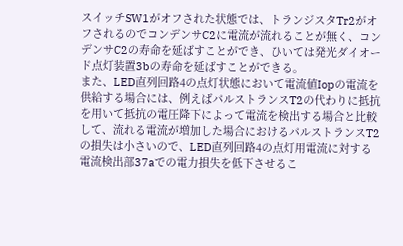スイッチSW1がオフされた状態では、トランジスタTr2がオフされるのでコンデンサC2に電流が流れることが無く、コンデンサC2の寿命を延ばすことができ、ひいては発光ダイオード点灯装置3bの寿命を延ばすことができる。
また、LED直列回路4の点灯状態において電流値Iopの電流を供給する場合には、例えばパルストランスT2の代わりに抵抗を用いて抵抗の電圧降下によって電流を検出する場合と比較して、流れる電流が増加した場合におけるパルストランスT2の損失は小さいので、LED直列回路4の点灯用電流に対する電流検出部37aでの電力損失を低下させるこ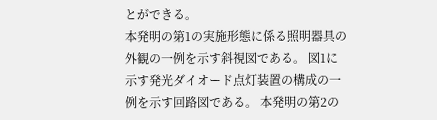とができる。
本発明の第1の実施形態に係る照明器具の外観の一例を示す斜視図である。 図1に示す発光ダイオード点灯装置の構成の一例を示す回路図である。 本発明の第2の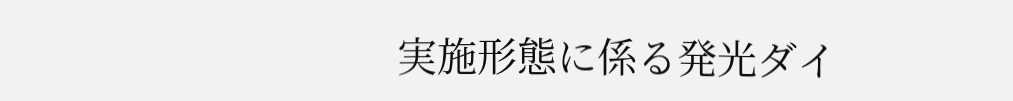実施形態に係る発光ダイ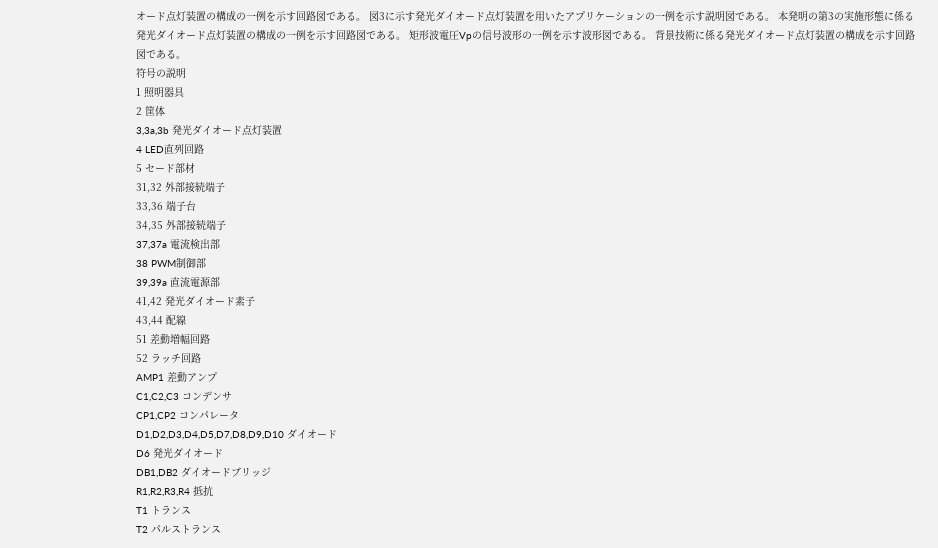オード点灯装置の構成の一例を示す回路図である。 図3に示す発光ダイオード点灯装置を用いたアプリケーションの一例を示す説明図である。 本発明の第3の実施形態に係る発光ダイオード点灯装置の構成の一例を示す回路図である。 矩形波電圧Vpの信号波形の一例を示す波形図である。 背景技術に係る発光ダイオード点灯装置の構成を示す回路図である。
符号の説明
1 照明器具
2 筐体
3,3a,3b 発光ダイオード点灯装置
4 LED直列回路
5 セード部材
31,32 外部接続端子
33,36 端子台
34,35 外部接続端子
37,37a 電流検出部
38 PWM制御部
39,39a 直流電源部
41,42 発光ダイオード素子
43,44 配線
51 差動増幅回路
52 ラッチ回路
AMP1 差動アンプ
C1,C2,C3 コンデンサ
CP1,CP2 コンパレータ
D1,D2,D3,D4,D5,D7,D8,D9,D10 ダイオード
D6 発光ダイオード
DB1,DB2 ダイオードブリッジ
R1,R2,R3,R4 抵抗
T1 トランス
T2 パルストランス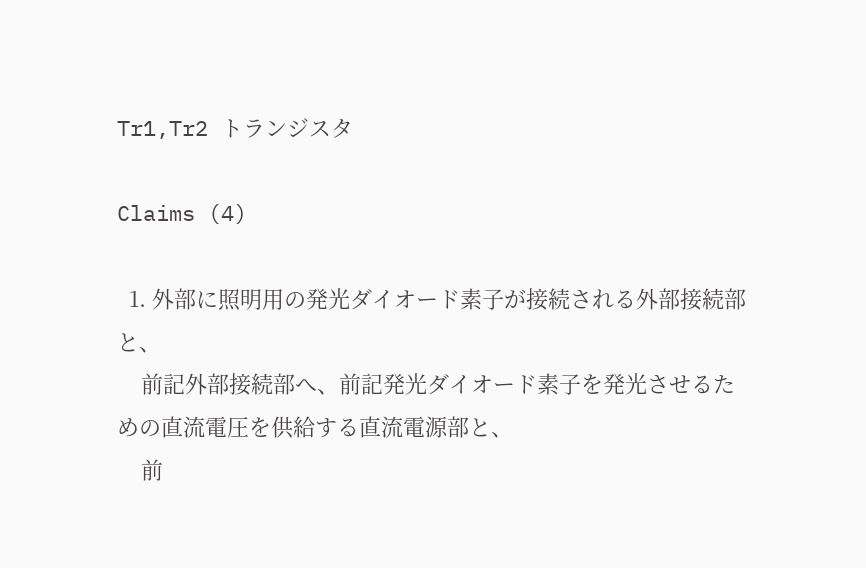Tr1,Tr2 トランジスタ

Claims (4)

  1. 外部に照明用の発光ダイオード素子が接続される外部接続部と、
    前記外部接続部へ、前記発光ダイオード素子を発光させるための直流電圧を供給する直流電源部と、
    前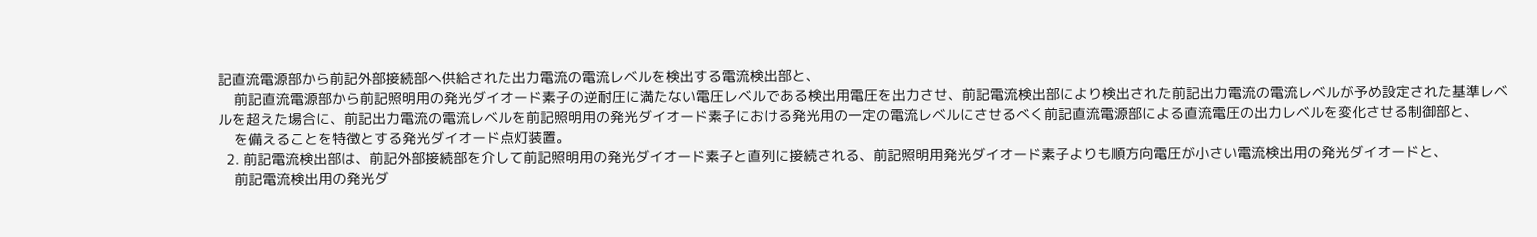記直流電源部から前記外部接続部へ供給された出力電流の電流レベルを検出する電流検出部と、
    前記直流電源部から前記照明用の発光ダイオード素子の逆耐圧に満たない電圧レベルである検出用電圧を出力させ、前記電流検出部により検出された前記出力電流の電流レベルが予め設定された基準レベルを超えた場合に、前記出力電流の電流レベルを前記照明用の発光ダイオード素子における発光用の一定の電流レベルにさせるべく前記直流電源部による直流電圧の出力レベルを変化させる制御部と、
    を備えることを特徴とする発光ダイオード点灯装置。
  2. 前記電流検出部は、前記外部接続部を介して前記照明用の発光ダイオード素子と直列に接続される、前記照明用発光ダイオード素子よりも順方向電圧が小さい電流検出用の発光ダイオードと、
    前記電流検出用の発光ダ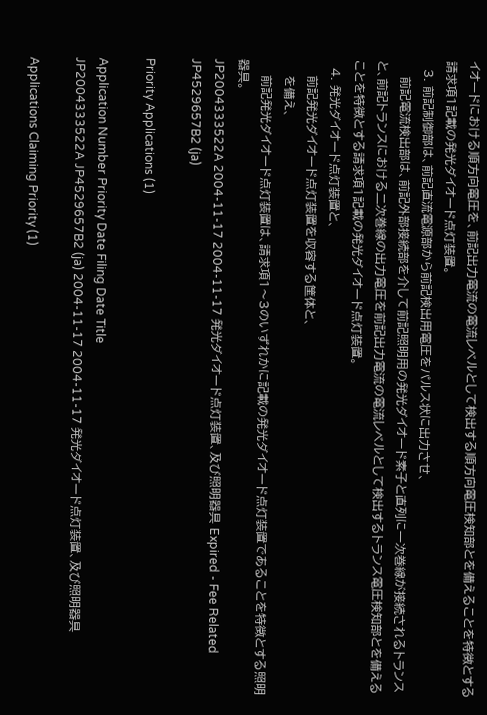イオードにおける順方向電圧を、前記出力電流の電流レベルとして検出する順方向電圧検知部とを備えることを特徴とする請求項1記載の発光ダイオード点灯装置。
  3. 前記制御部は、前記直流電源部から前記検出用電圧をパルス状に出力させ、
    前記電流検出部は、前記外部接続部を介して前記照明用の発光ダイオード素子と直列に一次巻線が接続されるトランスと、前記トランスにおける二次巻線の出力電圧を前記出力電流の電流レベルとして検出するトランス電圧検知部とを備えることを特徴とする請求項1記載の発光ダイオード点灯装置。
  4. 発光ダイオード点灯装置と、
    前記発光ダイオード点灯装置を収容する筐体と、
    を備え、
    前記発光ダイオード点灯装置は、請求項1〜3のいずれかに記載の発光ダイオード点灯装置であることを特徴とする照明器具。
JP2004333522A 2004-11-17 2004-11-17 発光ダイオード点灯装置、及び照明器具 Expired - Fee Related JP4529657B2 (ja)

Priority Applications (1)

Application Number Priority Date Filing Date Title
JP2004333522A JP4529657B2 (ja) 2004-11-17 2004-11-17 発光ダイオード点灯装置、及び照明器具

Applications Claiming Priority (1)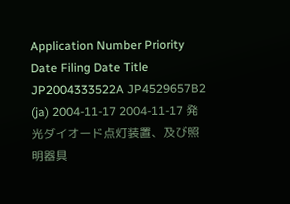Application Number Priority Date Filing Date Title
JP2004333522A JP4529657B2 (ja) 2004-11-17 2004-11-17 発光ダイオード点灯装置、及び照明器具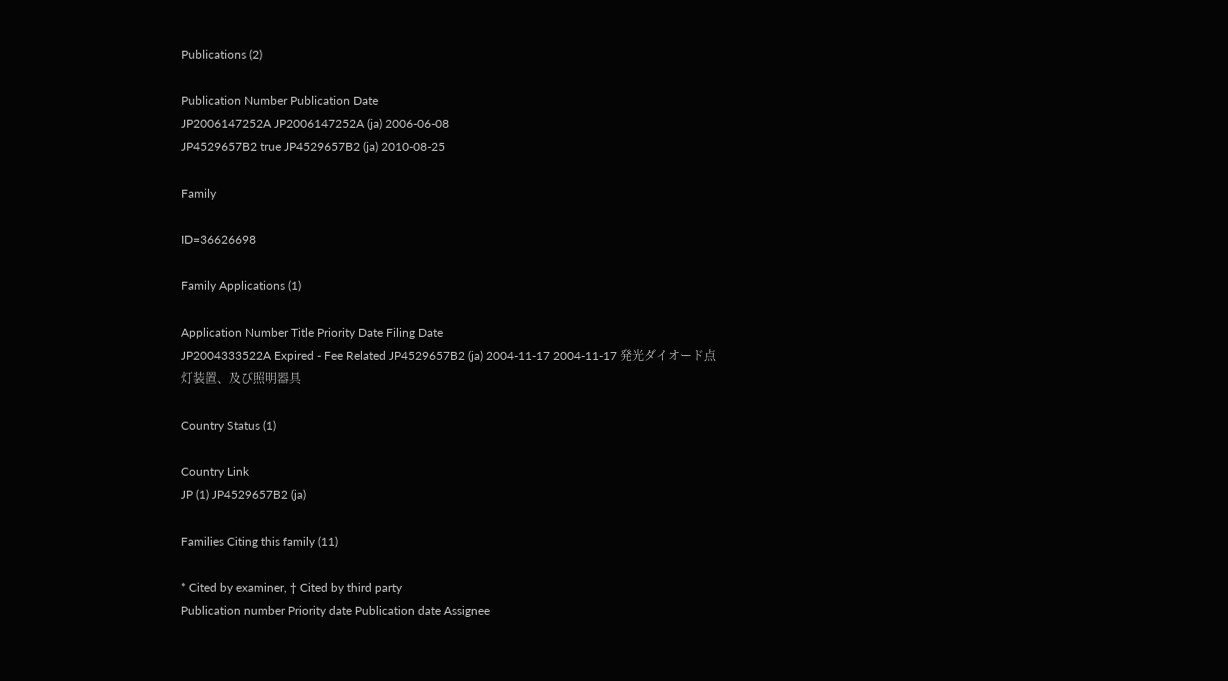Publications (2)

Publication Number Publication Date
JP2006147252A JP2006147252A (ja) 2006-06-08
JP4529657B2 true JP4529657B2 (ja) 2010-08-25

Family

ID=36626698

Family Applications (1)

Application Number Title Priority Date Filing Date
JP2004333522A Expired - Fee Related JP4529657B2 (ja) 2004-11-17 2004-11-17 発光ダイオード点灯装置、及び照明器具

Country Status (1)

Country Link
JP (1) JP4529657B2 (ja)

Families Citing this family (11)

* Cited by examiner, † Cited by third party
Publication number Priority date Publication date Assignee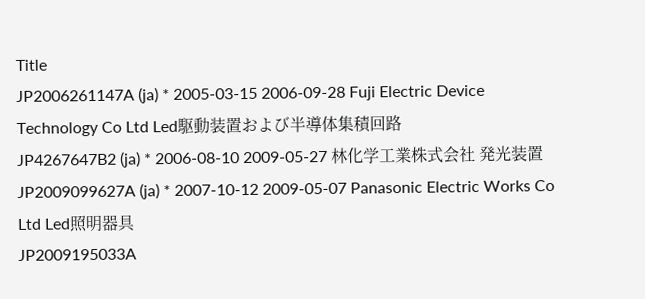Title
JP2006261147A (ja) * 2005-03-15 2006-09-28 Fuji Electric Device Technology Co Ltd Led駆動装置および半導体集積回路
JP4267647B2 (ja) * 2006-08-10 2009-05-27 林化学工業株式会社 発光装置
JP2009099627A (ja) * 2007-10-12 2009-05-07 Panasonic Electric Works Co Ltd Led照明器具
JP2009195033A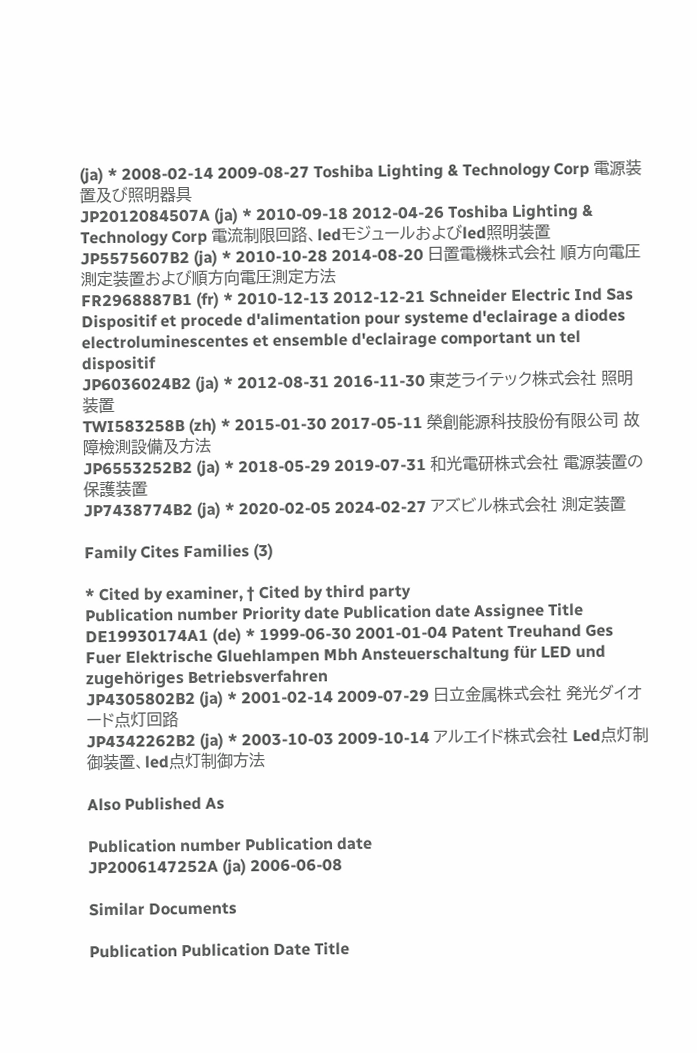(ja) * 2008-02-14 2009-08-27 Toshiba Lighting & Technology Corp 電源装置及び照明器具
JP2012084507A (ja) * 2010-09-18 2012-04-26 Toshiba Lighting & Technology Corp 電流制限回路、ledモジュールおよびled照明装置
JP5575607B2 (ja) * 2010-10-28 2014-08-20 日置電機株式会社 順方向電圧測定装置および順方向電圧測定方法
FR2968887B1 (fr) * 2010-12-13 2012-12-21 Schneider Electric Ind Sas Dispositif et procede d'alimentation pour systeme d'eclairage a diodes electroluminescentes et ensemble d'eclairage comportant un tel dispositif
JP6036024B2 (ja) * 2012-08-31 2016-11-30 東芝ライテック株式会社 照明装置
TWI583258B (zh) * 2015-01-30 2017-05-11 榮創能源科技股份有限公司 故障檢測設備及方法
JP6553252B2 (ja) * 2018-05-29 2019-07-31 和光電研株式会社 電源装置の保護装置
JP7438774B2 (ja) * 2020-02-05 2024-02-27 アズビル株式会社 測定装置

Family Cites Families (3)

* Cited by examiner, † Cited by third party
Publication number Priority date Publication date Assignee Title
DE19930174A1 (de) * 1999-06-30 2001-01-04 Patent Treuhand Ges Fuer Elektrische Gluehlampen Mbh Ansteuerschaltung für LED und zugehöriges Betriebsverfahren
JP4305802B2 (ja) * 2001-02-14 2009-07-29 日立金属株式会社 発光ダイオード点灯回路
JP4342262B2 (ja) * 2003-10-03 2009-10-14 アルエイド株式会社 Led点灯制御装置、led点灯制御方法

Also Published As

Publication number Publication date
JP2006147252A (ja) 2006-06-08

Similar Documents

Publication Publication Date Title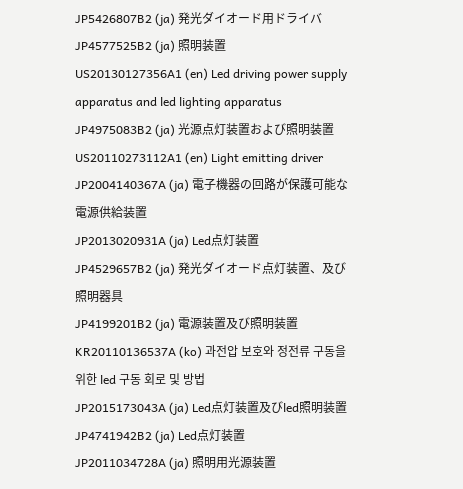JP5426807B2 (ja) 発光ダイオード用ドライバ
JP4577525B2 (ja) 照明装置
US20130127356A1 (en) Led driving power supply apparatus and led lighting apparatus
JP4975083B2 (ja) 光源点灯装置および照明装置
US20110273112A1 (en) Light emitting driver
JP2004140367A (ja) 電子機器の回路が保護可能な電源供給装置
JP2013020931A (ja) Led点灯装置
JP4529657B2 (ja) 発光ダイオード点灯装置、及び照明器具
JP4199201B2 (ja) 電源装置及び照明装置
KR20110136537A (ko) 과전압 보호와 정전류 구동을 위한 led 구동 회로 및 방법
JP2015173043A (ja) Led点灯装置及びled照明装置
JP4741942B2 (ja) Led点灯装置
JP2011034728A (ja) 照明用光源装置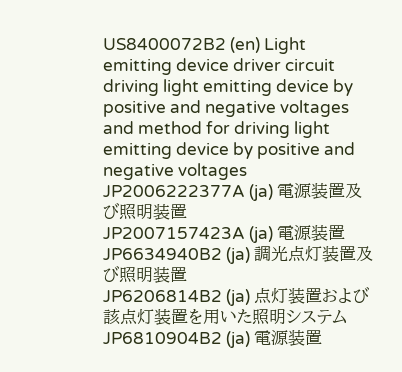US8400072B2 (en) Light emitting device driver circuit driving light emitting device by positive and negative voltages and method for driving light emitting device by positive and negative voltages
JP2006222377A (ja) 電源装置及び照明装置
JP2007157423A (ja) 電源装置
JP6634940B2 (ja) 調光点灯装置及び照明装置
JP6206814B2 (ja) 点灯装置および該点灯装置を用いた照明システム
JP6810904B2 (ja) 電源装置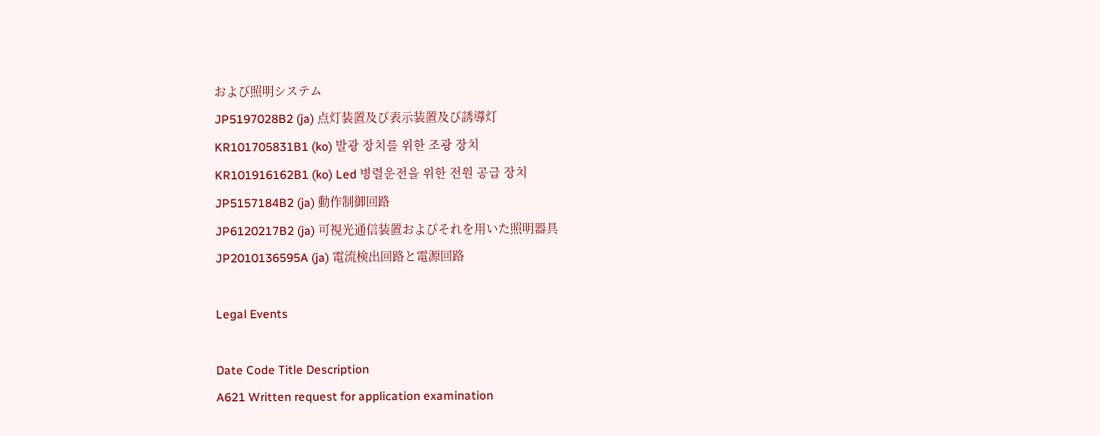および照明システム
JP5197028B2 (ja) 点灯装置及び表示装置及び誘導灯
KR101705831B1 (ko) 발광 장치를 위한 조광 장치
KR101916162B1 (ko) Led 병렬운전을 위한 전원 공급 장치
JP5157184B2 (ja) 動作制御回路
JP6120217B2 (ja) 可視光通信装置およびそれを用いた照明器具
JP2010136595A (ja) 電流検出回路と電源回路

Legal Events

Date Code Title Description
A621 Written request for application examination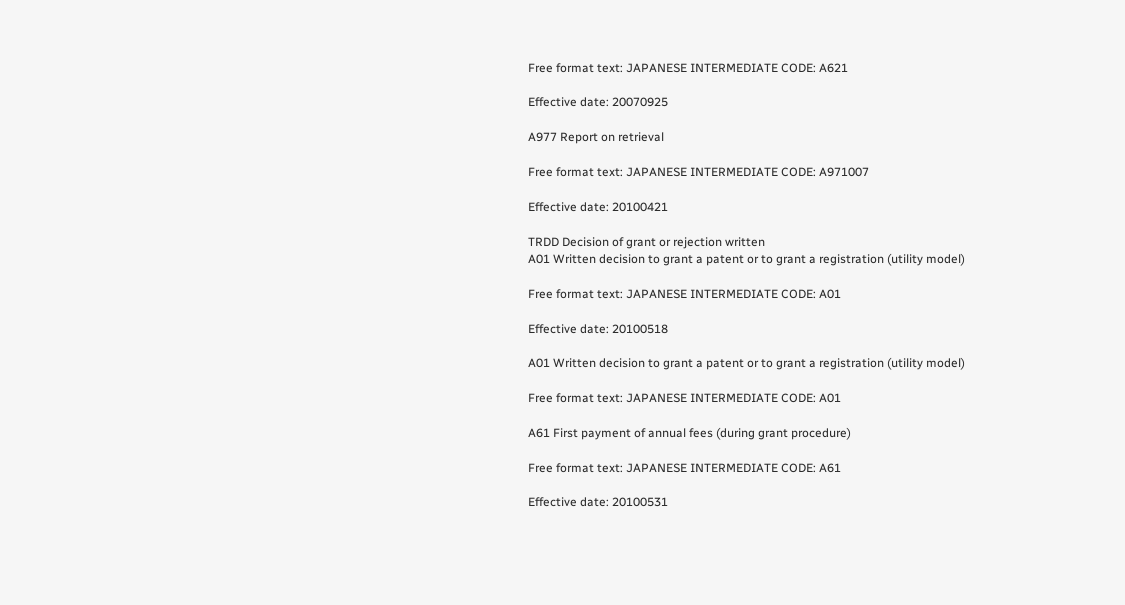Free format text: JAPANESE INTERMEDIATE CODE: A621

Effective date: 20070925

A977 Report on retrieval

Free format text: JAPANESE INTERMEDIATE CODE: A971007

Effective date: 20100421

TRDD Decision of grant or rejection written
A01 Written decision to grant a patent or to grant a registration (utility model)

Free format text: JAPANESE INTERMEDIATE CODE: A01

Effective date: 20100518

A01 Written decision to grant a patent or to grant a registration (utility model)

Free format text: JAPANESE INTERMEDIATE CODE: A01

A61 First payment of annual fees (during grant procedure)

Free format text: JAPANESE INTERMEDIATE CODE: A61

Effective date: 20100531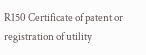R150 Certificate of patent or registration of utility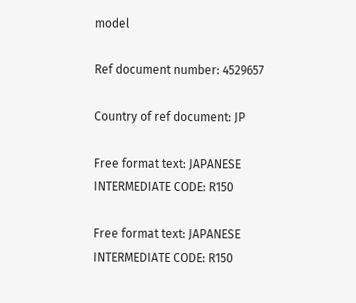model

Ref document number: 4529657

Country of ref document: JP

Free format text: JAPANESE INTERMEDIATE CODE: R150

Free format text: JAPANESE INTERMEDIATE CODE: R150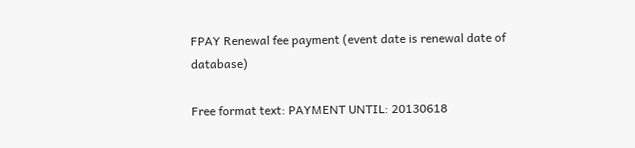FPAY Renewal fee payment (event date is renewal date of database)

Free format text: PAYMENT UNTIL: 20130618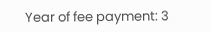Year of fee payment: 3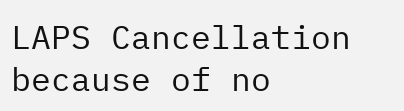LAPS Cancellation because of no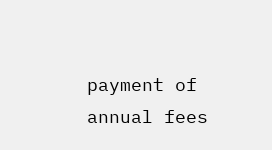payment of annual fees